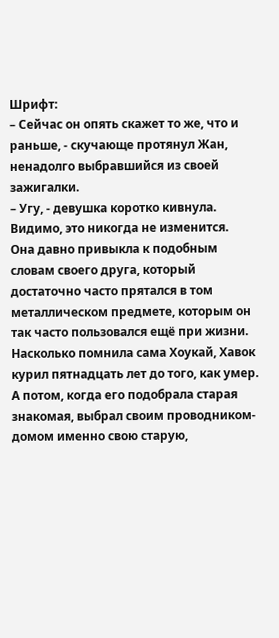Шрифт:
– Сейчас он опять скажет то же, что и раньше, - скучающе протянул Жан, ненадолго выбравшийся из своей зажигалки.
– Угу, - девушка коротко кивнула.
Видимо, это никогда не изменится.
Она давно привыкла к подобным словам своего друга, который достаточно часто прятался в том металлическом предмете, которым он так часто пользовался ещё при жизни. Насколько помнила сама Хоукай, Хавок курил пятнадцать лет до того, как умер. А потом, когда его подобрала старая знакомая, выбрал своим проводником-домом именно свою старую,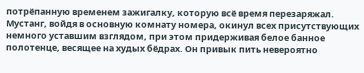потрёпанную временем зажигалку, которую всё время перезаряжал.
Мустанг, войдя в основную комнату номера, окинул всех присутствующих немного уставшим взглядом, при этом придерживая белое банное полотенце, весящее на худых бёдрах. Он привык пить невероятно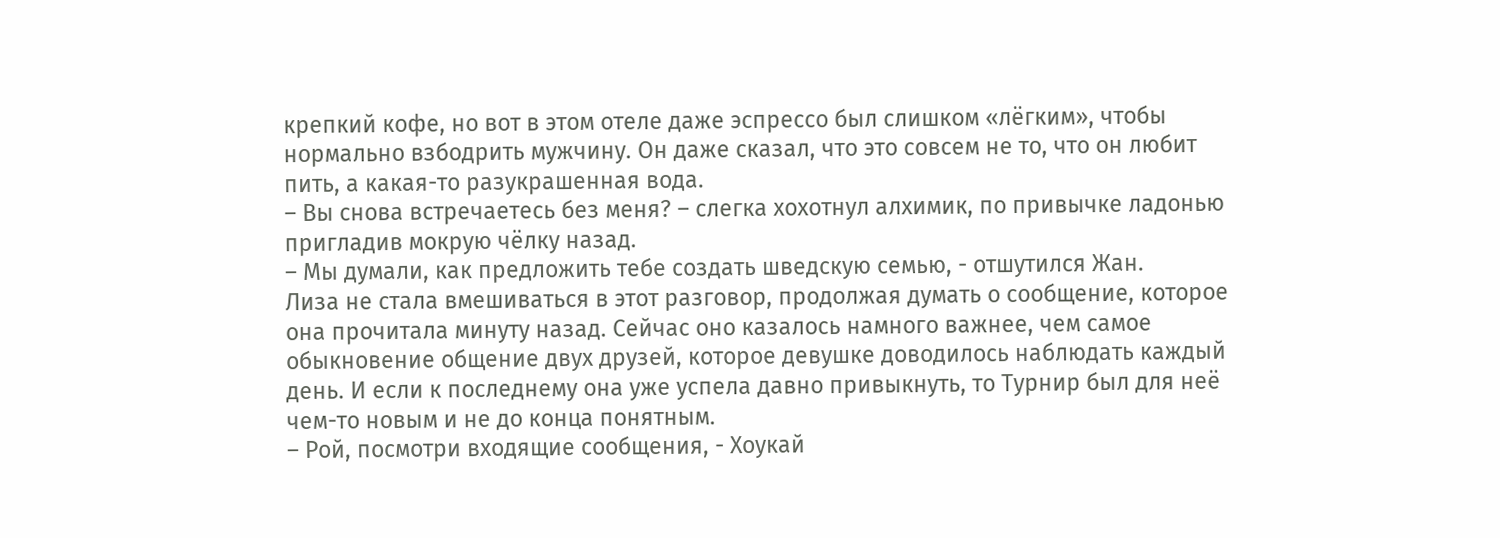крепкий кофе, но вот в этом отеле даже эспрессо был слишком «лёгким», чтобы нормально взбодрить мужчину. Он даже сказал, что это совсем не то, что он любит пить, а какая-то разукрашенная вода.
– Вы снова встречаетесь без меня? – слегка хохотнул алхимик, по привычке ладонью пригладив мокрую чёлку назад.
– Мы думали, как предложить тебе создать шведскую семью, - отшутился Жан.
Лиза не стала вмешиваться в этот разговор, продолжая думать о сообщение, которое она прочитала минуту назад. Сейчас оно казалось намного важнее, чем самое обыкновение общение двух друзей, которое девушке доводилось наблюдать каждый день. И если к последнему она уже успела давно привыкнуть, то Турнир был для неё чем-то новым и не до конца понятным.
– Рой, посмотри входящие сообщения, - Хоукай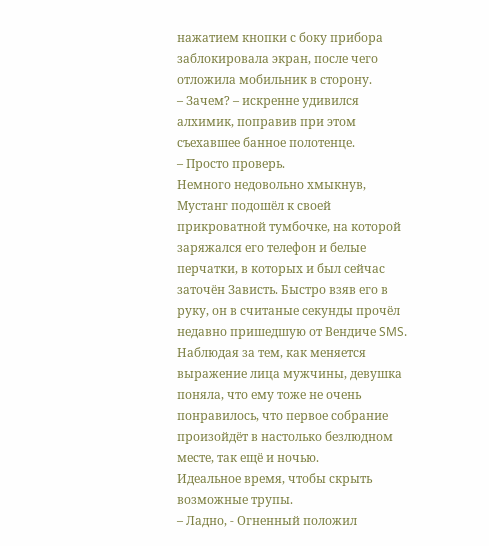нажатием кнопки с боку прибора заблокировала экран, после чего отложила мобильник в сторону.
– Зачем? – искренне удивился алхимик, поправив при этом съехавшее банное полотенце.
– Просто проверь.
Немного недовольно хмыкнув, Мустанг подошёл к своей прикроватной тумбочке, на которой заряжался его телефон и белые перчатки, в которых и был сейчас заточён Зависть. Быстро взяв его в руку, он в считаные секунды прочёл недавно пришедшую от Вендиче SMS. Наблюдая за тем, как меняется выражение лица мужчины, девушка поняла, что ему тоже не очень понравилось, что первое собрание произойдёт в настолько безлюдном месте, так ещё и ночью.
Идеальное время, чтобы скрыть возможные трупы.
– Ладно, - Огненный положил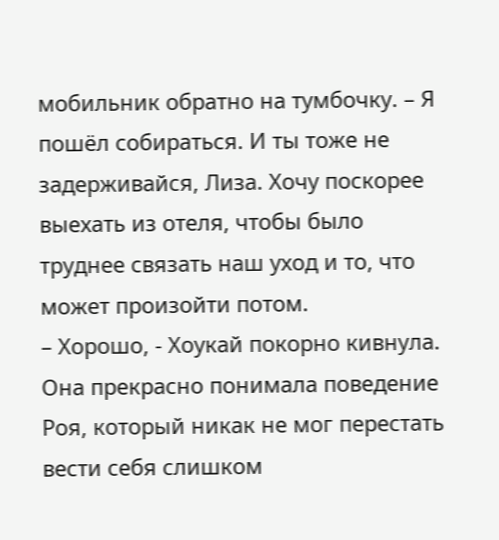мобильник обратно на тумбочку. – Я пошёл собираться. И ты тоже не задерживайся, Лиза. Хочу поскорее выехать из отеля, чтобы было труднее связать наш уход и то, что может произойти потом.
– Хорошо, - Хоукай покорно кивнула.
Она прекрасно понимала поведение Роя, который никак не мог перестать вести себя слишком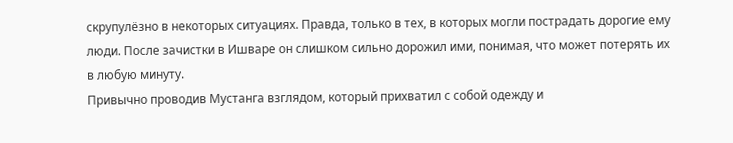скрупулёзно в некоторых ситуациях. Правда, только в тех, в которых могли пострадать дорогие ему люди. После зачистки в Ишваре он слишком сильно дорожил ими, понимая, что может потерять их в любую минуту.
Привычно проводив Мустанга взглядом, который прихватил с собой одежду и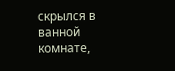скрылся в ванной комнате,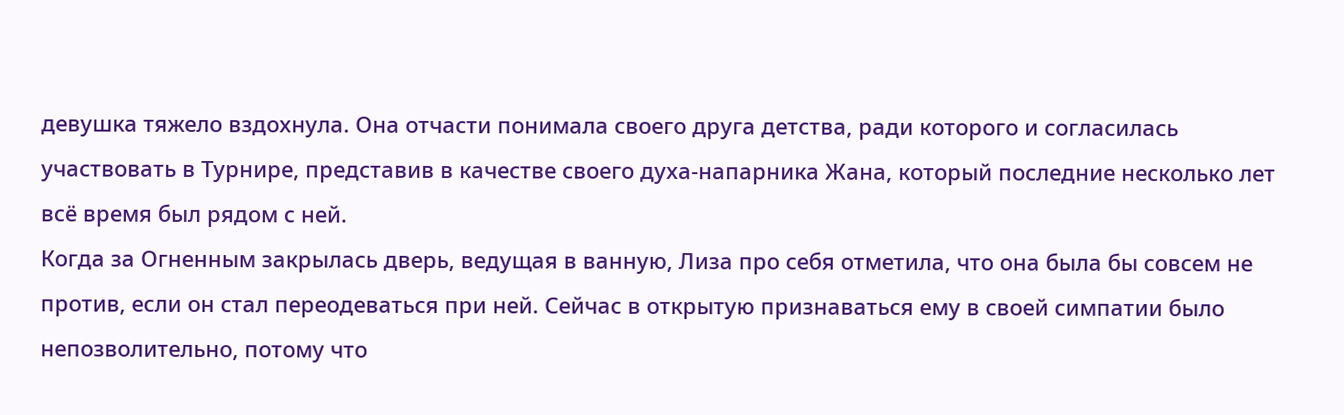девушка тяжело вздохнула. Она отчасти понимала своего друга детства, ради которого и согласилась участвовать в Турнире, представив в качестве своего духа-напарника Жана, который последние несколько лет всё время был рядом с ней.
Когда за Огненным закрылась дверь, ведущая в ванную, Лиза про себя отметила, что она была бы совсем не против, если он стал переодеваться при ней. Сейчас в открытую признаваться ему в своей симпатии было непозволительно, потому что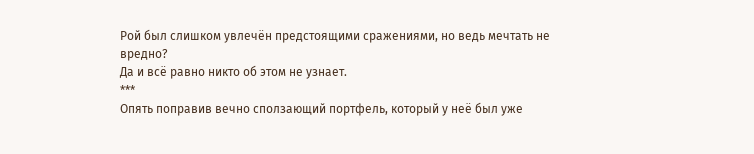Рой был слишком увлечён предстоящими сражениями, но ведь мечтать не вредно?
Да и всё равно никто об этом не узнает.
***
Опять поправив вечно сползающий портфель, который у неё был уже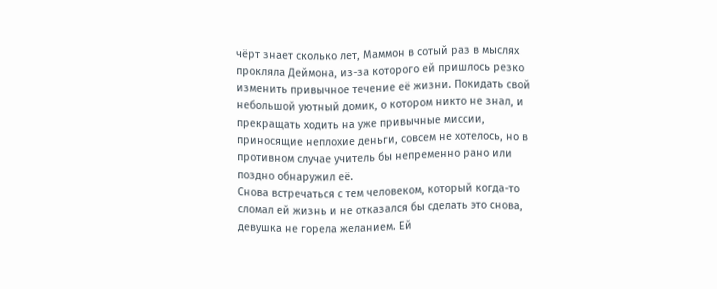чёрт знает сколько лет, Маммон в сотый раз в мыслях прокляла Деймона, из-за которого ей пришлось резко изменить привычное течение её жизни. Покидать свой небольшой уютный домик, о котором никто не знал, и прекращать ходить на уже привычные миссии, приносящие неплохие деньги, совсем не хотелось, но в противном случае учитель бы непременно рано или поздно обнаружил её.
Снова встречаться с тем человеком, который когда-то сломал ей жизнь и не отказался бы сделать это снова, девушка не горела желанием. Ей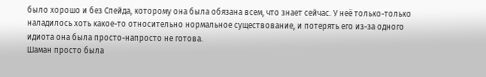было хорошо и без Спейда, которому она была обязана всем, что знает сейчас. У неё только-только наладилось хоть какое-то относительно нормальное существование, и потерять его из-за одного идиота она была просто-напросто не готова.
Шаман просто была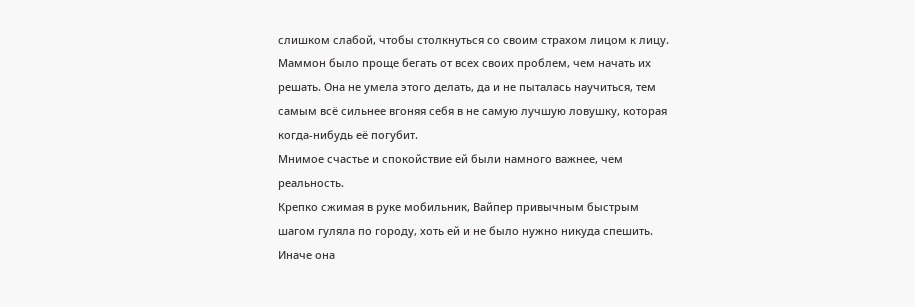слишком слабой, чтобы столкнуться со своим страхом лицом к лицу. Маммон было проще бегать от всех своих проблем, чем начать их решать. Она не умела этого делать, да и не пыталась научиться, тем самым всё сильнее вгоняя себя в не самую лучшую ловушку, которая когда-нибудь её погубит.
Мнимое счастье и спокойствие ей были намного важнее, чем реальность.
Крепко сжимая в руке мобильник, Вайпер привычным быстрым шагом гуляла по городу, хоть ей и не было нужно никуда спешить. Иначе она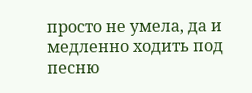просто не умела, да и медленно ходить под песню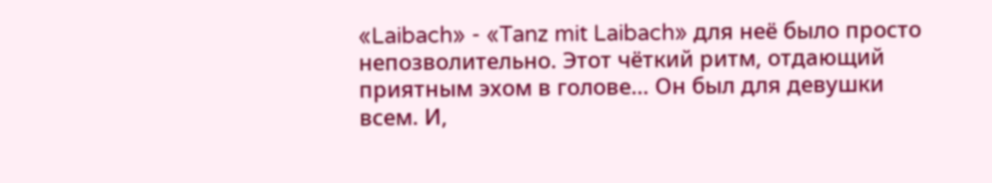«Laibach» - «Tanz mit Laibach» для неё было просто непозволительно. Этот чёткий ритм, отдающий приятным эхом в голове… Он был для девушки всем. И,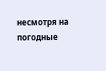несмотря на погодные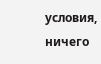условия, ничего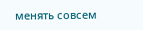менять совсем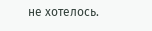не хотелось.